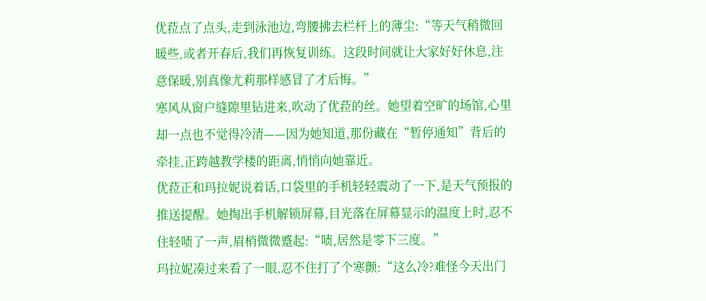优菈点了点头,走到泳池边,弯腰拂去栏杆上的薄尘:“等天气稍微回暖些,或者开春后,我们再恢复训练。这段时间就让大家好好休息,注意保暖,别真像尤莉那样感冒了才后悔。”
寒风从窗户缝隙里钻进来,吹动了优菈的丝。她望着空旷的场馆,心里却一点也不觉得冷清——因为她知道,那份藏在“暂停通知”背后的牵挂,正跨越教学楼的距离,悄悄向她靠近。
优菈正和玛拉妮说着话,口袋里的手机轻轻震动了一下,是天气预报的推送提醒。她掏出手机解锁屏幕,目光落在屏幕显示的温度上时,忍不住轻啧了一声,眉梢微微蹙起:“啧,居然是零下三度。”
玛拉妮凑过来看了一眼,忍不住打了个寒颤:“这么冷?难怪今天出门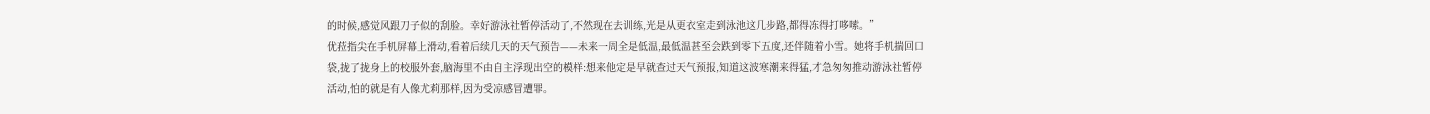的时候,感觉风跟刀子似的刮脸。幸好游泳社暂停活动了,不然现在去训练,光是从更衣室走到泳池这几步路,都得冻得打哆嗦。”
优菈指尖在手机屏幕上滑动,看着后续几天的天气预告——未来一周全是低温,最低温甚至会跌到零下五度,还伴随着小雪。她将手机揣回口袋,拢了拢身上的校服外套,脑海里不由自主浮现出空的模样:想来他定是早就查过天气预报,知道这波寒潮来得猛,才急匆匆推动游泳社暂停活动,怕的就是有人像尤莉那样,因为受凉感冒遭罪。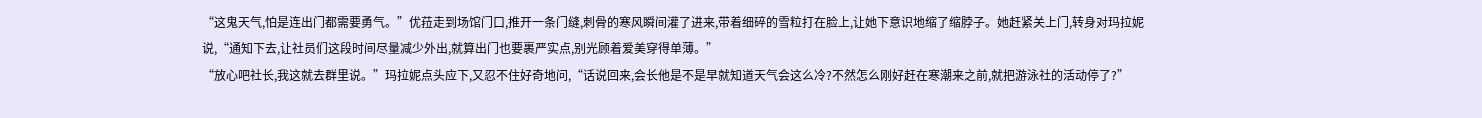“这鬼天气,怕是连出门都需要勇气。”优菈走到场馆门口,推开一条门缝,刺骨的寒风瞬间灌了进来,带着细碎的雪粒打在脸上,让她下意识地缩了缩脖子。她赶紧关上门,转身对玛拉妮说,“通知下去,让社员们这段时间尽量减少外出,就算出门也要裹严实点,别光顾着爱美穿得单薄。”
“放心吧社长,我这就去群里说。”玛拉妮点头应下,又忍不住好奇地问,“话说回来,会长他是不是早就知道天气会这么冷?不然怎么刚好赶在寒潮来之前,就把游泳社的活动停了?”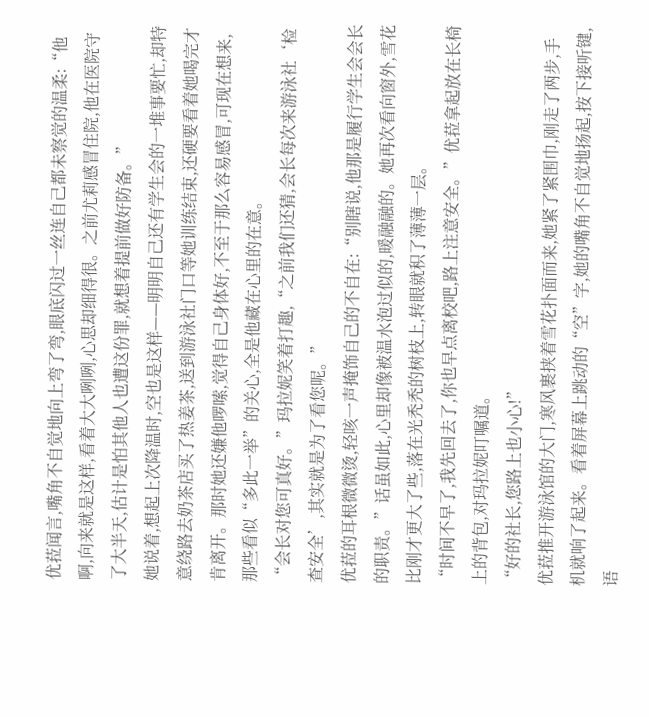优菈闻言,嘴角不自觉地向上弯了弯,眼底闪过一丝连自己都未察觉的温柔:“他啊,向来就是这样,看着大大咧咧,心思却细得很。之前尤莉感冒住院,他在医院守了大半天,估计是怕其他人也遭这份罪,就想着提前做好防备。”
她说着,想起上次降温时,空也是这样——明明自己还有学生会的一堆事要忙,却特意绕路去奶茶店买了热姜茶,送到游泳社门口等她训练结束,还硬要看着她喝完才肯离开。那时她还嫌他啰嗦,觉得自己身体好,不至于那么容易感冒,可现在想来,那些看似“多此一举”的关心,全是他藏在心里的在意。
“会长对您可真好。”玛拉妮笑着打趣,“之前我们还猜,会长每次来游泳社‘检查安全’,其实就是为了看您呢。”
优菈的耳根微微烫,轻咳一声掩饰自己的不自在:“别瞎说,他那是履行学生会会长的职责。”话虽如此,心里却像被温水泡过似的,暖融融的。她再次看向窗外,雪花比刚才更大了些,落在光秃秃的树枝上,转眼就积了薄薄一层。
“时间不早了,我先回去了,你也早点离校吧,路上注意安全。”优菈拿起放在长椅上的背包,对玛拉妮叮嘱道。
“好的社长,您路上也小心!”
优菈推开游泳馆的大门,寒风裹挟着雪花扑面而来,她紧了紧围巾,刚走了两步,手机就响了起来。看着屏幕上跳动的“空”字,她的嘴角不自觉地扬起,按下接听键,语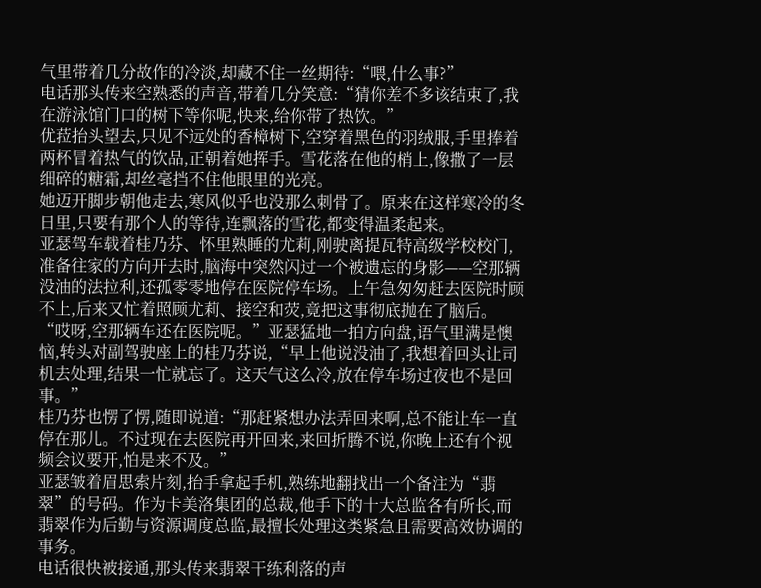气里带着几分故作的冷淡,却藏不住一丝期待:“喂,什么事?”
电话那头传来空熟悉的声音,带着几分笑意:“猜你差不多该结束了,我在游泳馆门口的树下等你呢,快来,给你带了热饮。”
优菈抬头望去,只见不远处的香樟树下,空穿着黑色的羽绒服,手里捧着两杯冒着热气的饮品,正朝着她挥手。雪花落在他的梢上,像撒了一层细碎的糖霜,却丝毫挡不住他眼里的光亮。
她迈开脚步朝他走去,寒风似乎也没那么刺骨了。原来在这样寒冷的冬日里,只要有那个人的等待,连飘落的雪花,都变得温柔起来。
亚瑟驾车载着桂乃芬、怀里熟睡的尤莉,刚驶离提瓦特高级学校校门,准备往家的方向开去时,脑海中突然闪过一个被遗忘的身影——空那辆没油的法拉利,还孤零零地停在医院停车场。上午急匆匆赶去医院时顾不上,后来又忙着照顾尤莉、接空和荧,竟把这事彻底抛在了脑后。
“哎呀,空那辆车还在医院呢。”亚瑟猛地一拍方向盘,语气里满是懊恼,转头对副驾驶座上的桂乃芬说,“早上他说没油了,我想着回头让司机去处理,结果一忙就忘了。这天气这么冷,放在停车场过夜也不是回事。”
桂乃芬也愣了愣,随即说道:“那赶紧想办法弄回来啊,总不能让车一直停在那儿。不过现在去医院再开回来,来回折腾不说,你晚上还有个视频会议要开,怕是来不及。”
亚瑟皱着眉思索片刻,抬手拿起手机,熟练地翻找出一个备注为“翡翠”的号码。作为卡美洛集团的总裁,他手下的十大总监各有所长,而翡翠作为后勤与资源调度总监,最擅长处理这类紧急且需要高效协调的事务。
电话很快被接通,那头传来翡翠干练利落的声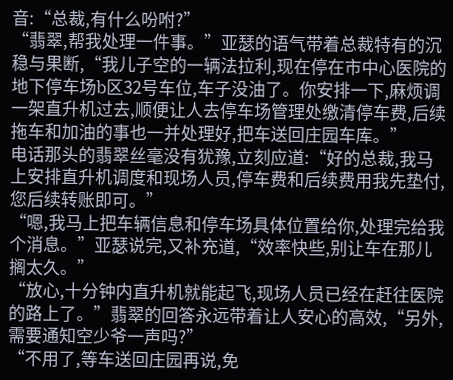音:“总裁,有什么吩咐?”
“翡翠,帮我处理一件事。”亚瑟的语气带着总裁特有的沉稳与果断,“我儿子空的一辆法拉利,现在停在市中心医院的地下停车场b区32号车位,车子没油了。你安排一下,麻烦调一架直升机过去,顺便让人去停车场管理处缴清停车费,后续拖车和加油的事也一并处理好,把车送回庄园车库。”
电话那头的翡翠丝毫没有犹豫,立刻应道:“好的总裁,我马上安排直升机调度和现场人员,停车费和后续费用我先垫付,您后续转账即可。”
“嗯,我马上把车辆信息和停车场具体位置给你,处理完给我个消息。”亚瑟说完,又补充道,“效率快些,别让车在那儿搁太久。”
“放心,十分钟内直升机就能起飞,现场人员已经在赶往医院的路上了。”翡翠的回答永远带着让人安心的高效,“另外,需要通知空少爷一声吗?”
“不用了,等车送回庄园再说,免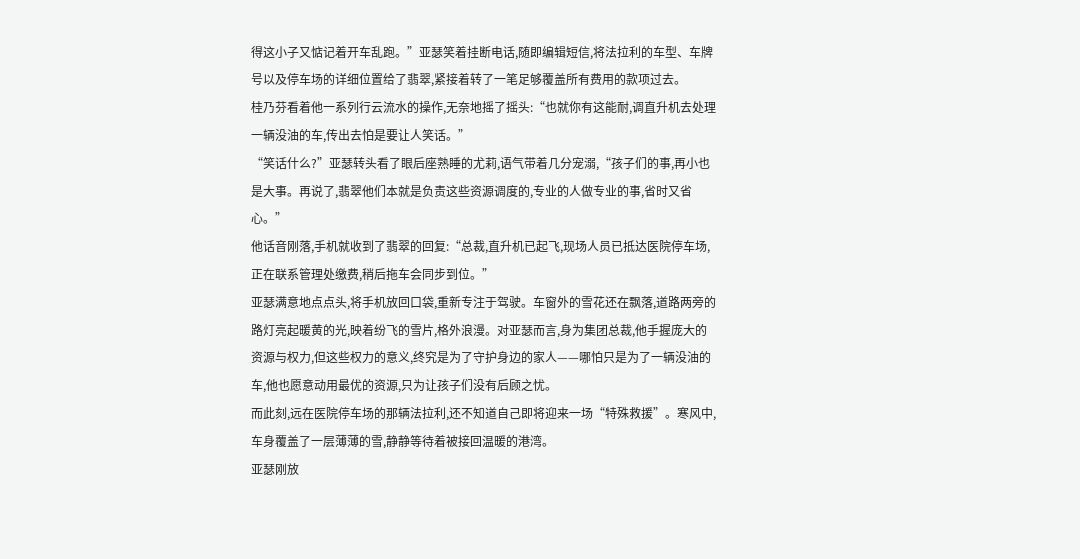得这小子又惦记着开车乱跑。”亚瑟笑着挂断电话,随即编辑短信,将法拉利的车型、车牌号以及停车场的详细位置给了翡翠,紧接着转了一笔足够覆盖所有费用的款项过去。
桂乃芬看着他一系列行云流水的操作,无奈地摇了摇头:“也就你有这能耐,调直升机去处理一辆没油的车,传出去怕是要让人笑话。”
“笑话什么?”亚瑟转头看了眼后座熟睡的尤莉,语气带着几分宠溺,“孩子们的事,再小也是大事。再说了,翡翠他们本就是负责这些资源调度的,专业的人做专业的事,省时又省心。”
他话音刚落,手机就收到了翡翠的回复:“总裁,直升机已起飞,现场人员已抵达医院停车场,正在联系管理处缴费,稍后拖车会同步到位。”
亚瑟满意地点点头,将手机放回口袋,重新专注于驾驶。车窗外的雪花还在飘落,道路两旁的路灯亮起暖黄的光,映着纷飞的雪片,格外浪漫。对亚瑟而言,身为集团总裁,他手握庞大的资源与权力,但这些权力的意义,终究是为了守护身边的家人——哪怕只是为了一辆没油的车,他也愿意动用最优的资源,只为让孩子们没有后顾之忧。
而此刻,远在医院停车场的那辆法拉利,还不知道自己即将迎来一场“特殊救援”。寒风中,车身覆盖了一层薄薄的雪,静静等待着被接回温暖的港湾。
亚瑟刚放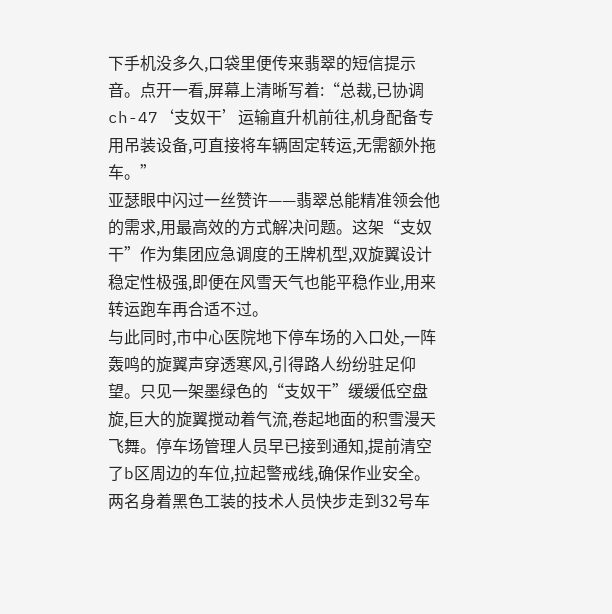下手机没多久,口袋里便传来翡翠的短信提示音。点开一看,屏幕上清晰写着:“总裁,已协调ch-47‘支奴干’运输直升机前往,机身配备专用吊装设备,可直接将车辆固定转运,无需额外拖车。”
亚瑟眼中闪过一丝赞许——翡翠总能精准领会他的需求,用最高效的方式解决问题。这架“支奴干”作为集团应急调度的王牌机型,双旋翼设计稳定性极强,即便在风雪天气也能平稳作业,用来转运跑车再合适不过。
与此同时,市中心医院地下停车场的入口处,一阵轰鸣的旋翼声穿透寒风,引得路人纷纷驻足仰望。只见一架墨绿色的“支奴干”缓缓低空盘旋,巨大的旋翼搅动着气流,卷起地面的积雪漫天飞舞。停车场管理人员早已接到通知,提前清空了b区周边的车位,拉起警戒线,确保作业安全。
两名身着黑色工装的技术人员快步走到32号车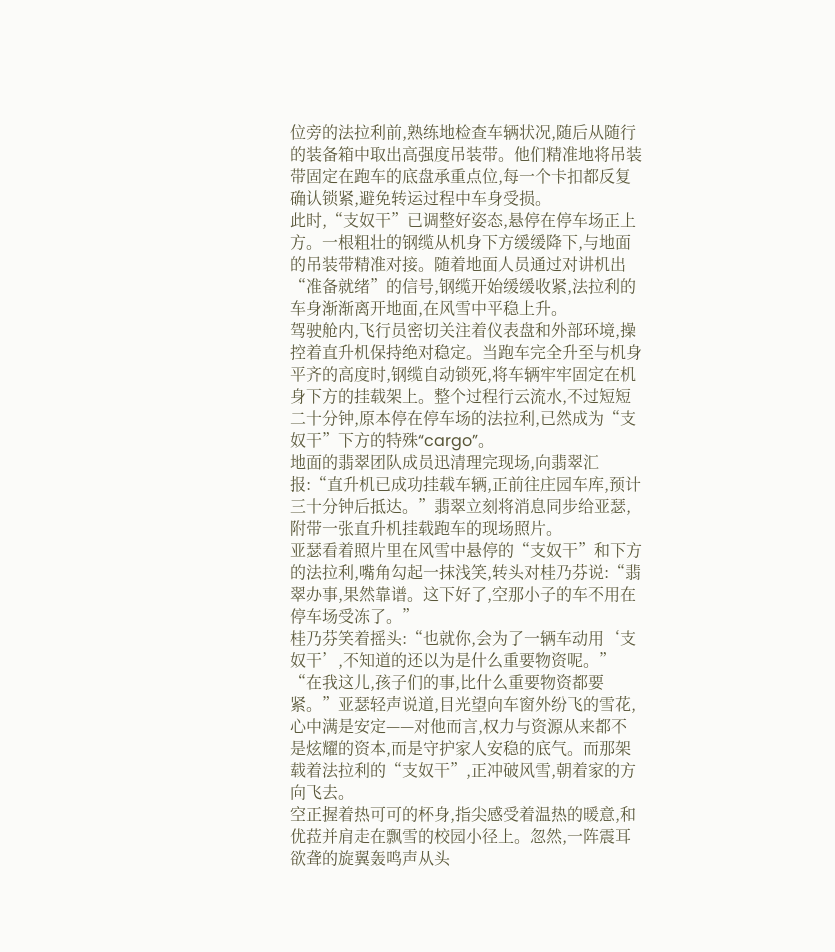位旁的法拉利前,熟练地检查车辆状况,随后从随行的装备箱中取出高强度吊装带。他们精准地将吊装带固定在跑车的底盘承重点位,每一个卡扣都反复确认锁紧,避免转运过程中车身受损。
此时,“支奴干”已调整好姿态,悬停在停车场正上方。一根粗壮的钢缆从机身下方缓缓降下,与地面的吊装带精准对接。随着地面人员通过对讲机出“准备就绪”的信号,钢缆开始缓缓收紧,法拉利的车身渐渐离开地面,在风雪中平稳上升。
驾驶舱内,飞行员密切关注着仪表盘和外部环境,操控着直升机保持绝对稳定。当跑车完全升至与机身平齐的高度时,钢缆自动锁死,将车辆牢牢固定在机身下方的挂载架上。整个过程行云流水,不过短短二十分钟,原本停在停车场的法拉利,已然成为“支奴干”下方的特殊“cargo”。
地面的翡翠团队成员迅清理完现场,向翡翠汇报:“直升机已成功挂载车辆,正前往庄园车库,预计三十分钟后抵达。”翡翠立刻将消息同步给亚瑟,附带一张直升机挂载跑车的现场照片。
亚瑟看着照片里在风雪中悬停的“支奴干”和下方的法拉利,嘴角勾起一抹浅笑,转头对桂乃芬说:“翡翠办事,果然靠谱。这下好了,空那小子的车不用在停车场受冻了。”
桂乃芬笑着摇头:“也就你,会为了一辆车动用‘支奴干’,不知道的还以为是什么重要物资呢。”
“在我这儿,孩子们的事,比什么重要物资都要紧。”亚瑟轻声说道,目光望向车窗外纷飞的雪花,心中满是安定——对他而言,权力与资源从来都不是炫耀的资本,而是守护家人安稳的底气。而那架载着法拉利的“支奴干”,正冲破风雪,朝着家的方向飞去。
空正握着热可可的杯身,指尖感受着温热的暖意,和优菈并肩走在飘雪的校园小径上。忽然,一阵震耳欲聋的旋翼轰鸣声从头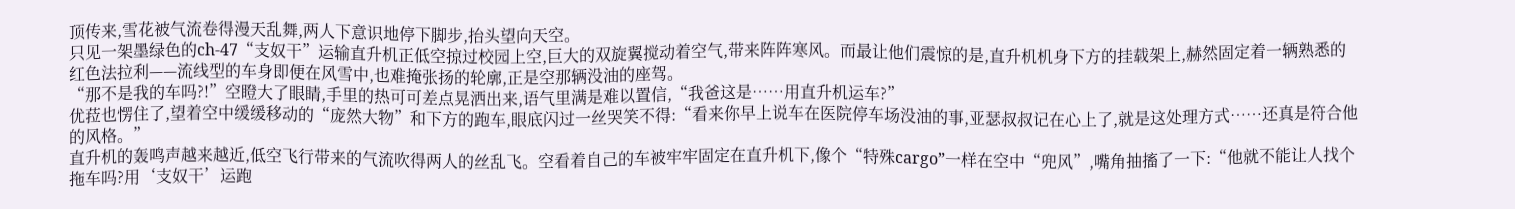顶传来,雪花被气流卷得漫天乱舞,两人下意识地停下脚步,抬头望向天空。
只见一架墨绿色的ch-47“支奴干”运输直升机正低空掠过校园上空,巨大的双旋翼搅动着空气,带来阵阵寒风。而最让他们震惊的是,直升机机身下方的挂载架上,赫然固定着一辆熟悉的红色法拉利——流线型的车身即便在风雪中,也难掩张扬的轮廓,正是空那辆没油的座驾。
“那不是我的车吗?!”空瞪大了眼睛,手里的热可可差点晃洒出来,语气里满是难以置信,“我爸这是……用直升机运车?”
优菈也愣住了,望着空中缓缓移动的“庞然大物”和下方的跑车,眼底闪过一丝哭笑不得:“看来你早上说车在医院停车场没油的事,亚瑟叔叔记在心上了,就是这处理方式……还真是符合他的风格。”
直升机的轰鸣声越来越近,低空飞行带来的气流吹得两人的丝乱飞。空看着自己的车被牢牢固定在直升机下,像个“特殊cargo”一样在空中“兜风”,嘴角抽搐了一下:“他就不能让人找个拖车吗?用‘支奴干’运跑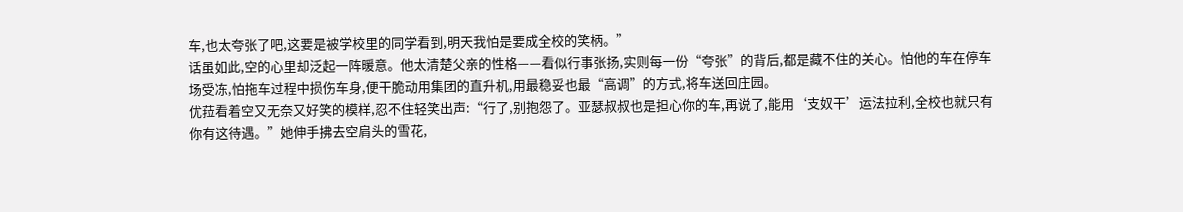车,也太夸张了吧,这要是被学校里的同学看到,明天我怕是要成全校的笑柄。”
话虽如此,空的心里却泛起一阵暖意。他太清楚父亲的性格——看似行事张扬,实则每一份“夸张”的背后,都是藏不住的关心。怕他的车在停车场受冻,怕拖车过程中损伤车身,便干脆动用集团的直升机,用最稳妥也最“高调”的方式,将车送回庄园。
优菈看着空又无奈又好笑的模样,忍不住轻笑出声:“行了,别抱怨了。亚瑟叔叔也是担心你的车,再说了,能用‘支奴干’运法拉利,全校也就只有你有这待遇。”她伸手拂去空肩头的雪花,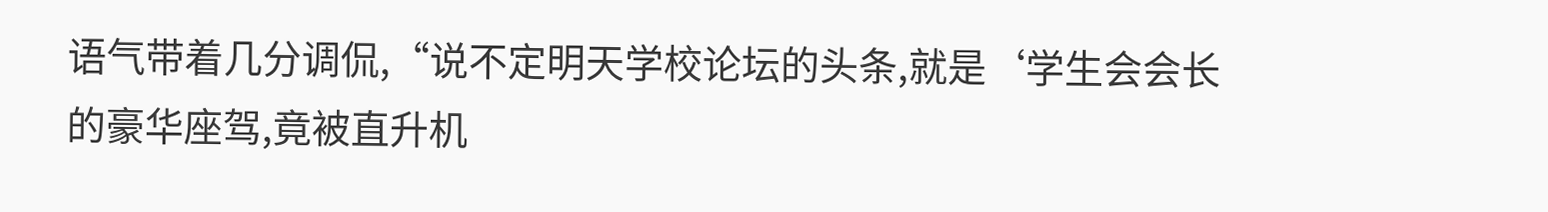语气带着几分调侃,“说不定明天学校论坛的头条,就是‘学生会会长的豪华座驾,竟被直升机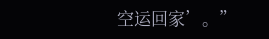空运回家’。”